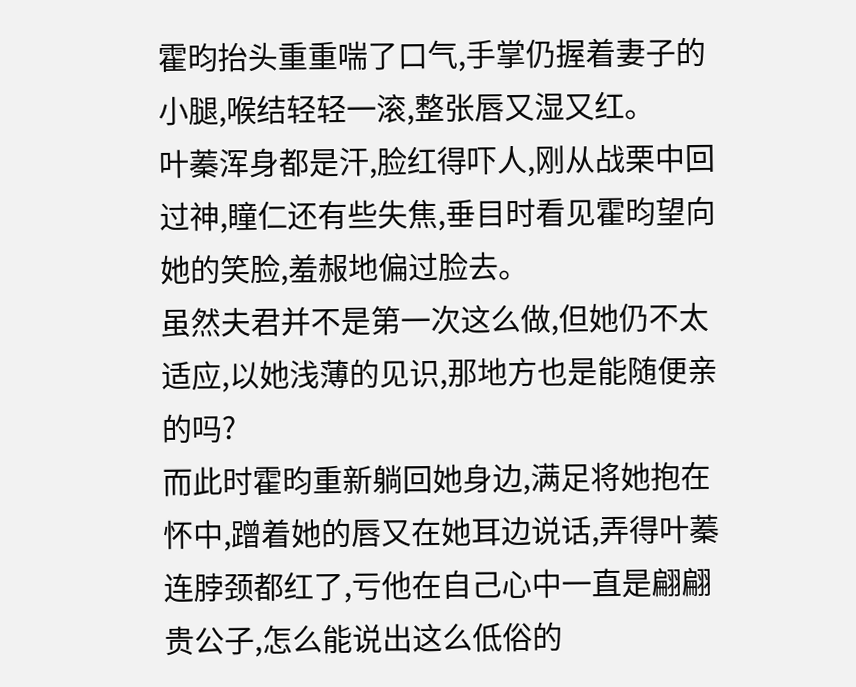霍昀抬头重重喘了口气,手掌仍握着妻子的小腿,喉结轻轻一滚,整张唇又湿又红。
叶蓁浑身都是汗,脸红得吓人,刚从战栗中回过神,瞳仁还有些失焦,垂目时看见霍昀望向她的笑脸,羞赧地偏过脸去。
虽然夫君并不是第一次这么做,但她仍不太适应,以她浅薄的见识,那地方也是能随便亲的吗?
而此时霍昀重新躺回她身边,满足将她抱在怀中,蹭着她的唇又在她耳边说话,弄得叶蓁连脖颈都红了,亏他在自己心中一直是翩翩贵公子,怎么能说出这么低俗的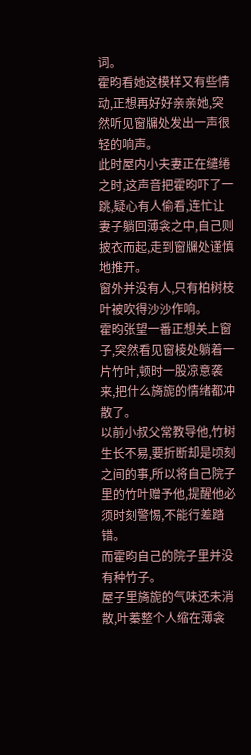词。
霍昀看她这模样又有些情动,正想再好好亲亲她,突然听见窗牖处发出一声很轻的响声。
此时屋内小夫妻正在缱绻之时,这声音把霍昀吓了一跳,疑心有人偷看,连忙让妻子躺回薄衾之中,自己则披衣而起,走到窗牖处谨慎地推开。
窗外并没有人,只有柏树枝叶被吹得沙沙作响。
霍昀张望一番正想关上窗子,突然看见窗棱处躺着一片竹叶,顿时一股凉意袭来,把什么旖旎的情绪都冲散了。
以前小叔父常教导他,竹树生长不易,要折断却是顷刻之间的事,所以将自己院子里的竹叶赠予他,提醒他必须时刻警惕,不能行差踏错。
而霍昀自己的院子里并没有种竹子。
屋子里旖旎的气味还未消散,叶蓁整个人缩在薄衾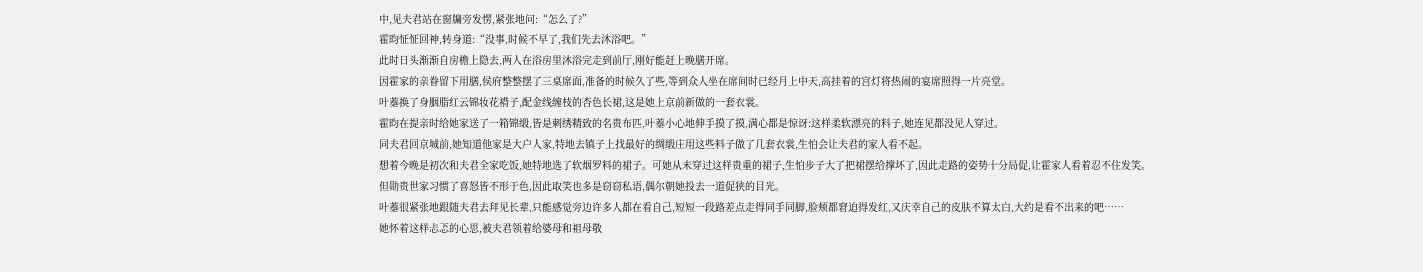中,见夫君站在窗牖旁发愣,紧张地问:“怎么了?”
霍昀怔怔回神,转身道:“没事,时候不早了,我们先去沐浴吧。”
此时日头渐渐自房檐上隐去,两人在浴房里沐浴完走到前厅,刚好能赶上晚膳开席。
因霍家的亲眷留下用膳,侯府整整摆了三桌席面,准备的时候久了些,等到众人坐在席间时已经月上中天,高挂着的宫灯将热闹的宴席照得一片亮堂。
叶蓁换了身胭脂红云锦妆花褙子,配金线缠枝的杏色长裙,这是她上京前新做的一套衣裳。
霍昀在提亲时给她家送了一箱锦缎,皆是刺绣精致的名贵布匹,叶蓁小心地伸手摸了摸,满心都是惊讶:这样柔软漂亮的料子,她连见都没见人穿过。
同夫君回京城前,她知道他家是大户人家,特地去镇子上找最好的绸缎庄用这些料子做了几套衣裳,生怕会让夫君的家人看不起。
想着今晚是初次和夫君全家吃饭,她特地选了软烟罗料的裙子。可她从未穿过这样贵重的裙子,生怕步子大了把裙摆给撑坏了,因此走路的姿势十分局促,让霍家人看着忍不住发笑。
但勋贵世家习惯了喜怒皆不形于色,因此取笑也多是窃窃私语,偶尔朝她投去一道促狭的目光。
叶蓁很紧张地跟随夫君去拜见长辈,只能感觉旁边许多人都在看自己,短短一段路差点走得同手同脚,脸颊都窘迫得发红,又庆幸自己的皮肤不算太白,大约是看不出来的吧……
她怀着这样忐忑的心思,被夫君领着给婆母和祖母敬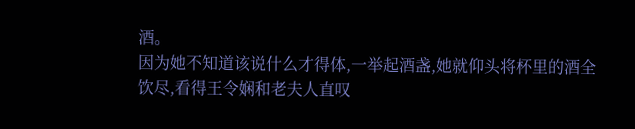酒。
因为她不知道该说什么才得体,一举起酒盏,她就仰头将杯里的酒全饮尽,看得王令娴和老夫人直叹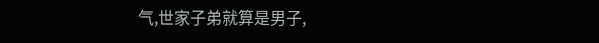气,世家子弟就算是男子,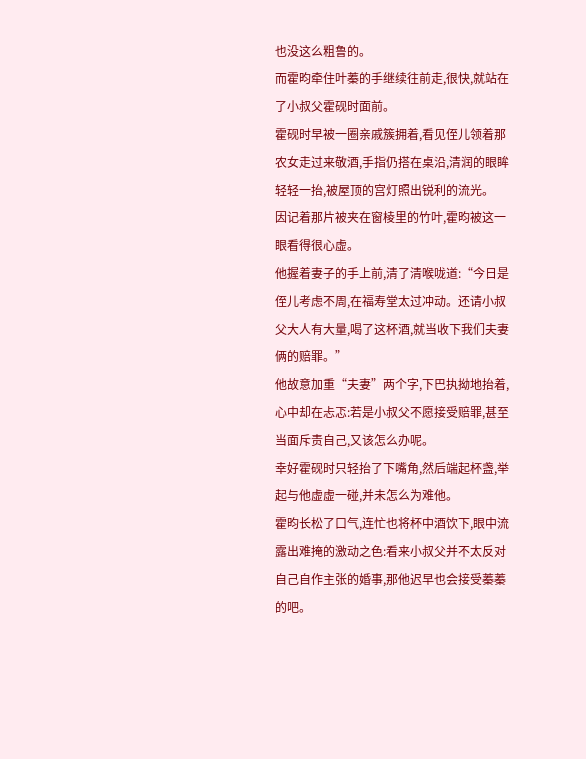也没这么粗鲁的。
而霍昀牵住叶蓁的手继续往前走,很快,就站在了小叔父霍砚时面前。
霍砚时早被一圈亲戚簇拥着,看见侄儿领着那农女走过来敬酒,手指仍搭在桌沿,清润的眼眸轻轻一抬,被屋顶的宫灯照出锐利的流光。
因记着那片被夹在窗棱里的竹叶,霍昀被这一眼看得很心虚。
他握着妻子的手上前,清了清喉咙道:“今日是侄儿考虑不周,在福寿堂太过冲动。还请小叔父大人有大量,喝了这杯酒,就当收下我们夫妻俩的赔罪。”
他故意加重“夫妻”两个字,下巴执拗地抬着,心中却在忐忑:若是小叔父不愿接受赔罪,甚至当面斥责自己,又该怎么办呢。
幸好霍砚时只轻抬了下嘴角,然后端起杯盏,举起与他虚虚一碰,并未怎么为难他。
霍昀长松了口气,连忙也将杯中酒饮下,眼中流露出难掩的激动之色:看来小叔父并不太反对自己自作主张的婚事,那他迟早也会接受蓁蓁的吧。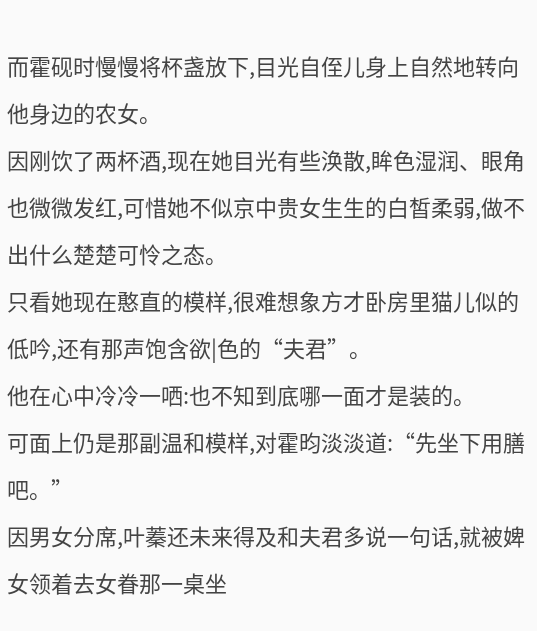而霍砚时慢慢将杯盏放下,目光自侄儿身上自然地转向他身边的农女。
因刚饮了两杯酒,现在她目光有些涣散,眸色湿润、眼角也微微发红,可惜她不似京中贵女生生的白皙柔弱,做不出什么楚楚可怜之态。
只看她现在憨直的模样,很难想象方才卧房里猫儿似的低吟,还有那声饱含欲|色的“夫君”。
他在心中冷冷一哂:也不知到底哪一面才是装的。
可面上仍是那副温和模样,对霍昀淡淡道:“先坐下用膳吧。”
因男女分席,叶蓁还未来得及和夫君多说一句话,就被婢女领着去女眷那一桌坐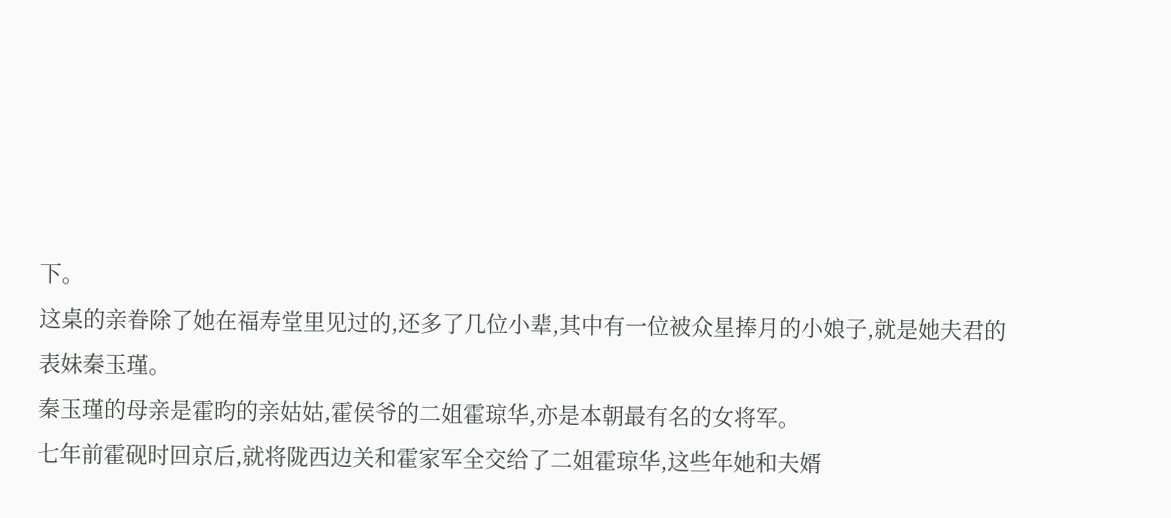下。
这桌的亲眷除了她在福寿堂里见过的,还多了几位小辈,其中有一位被众星捧月的小娘子,就是她夫君的表妹秦玉瑾。
秦玉瑾的母亲是霍昀的亲姑姑,霍侯爷的二姐霍琼华,亦是本朝最有名的女将军。
七年前霍砚时回京后,就将陇西边关和霍家军全交给了二姐霍琼华,这些年她和夫婿